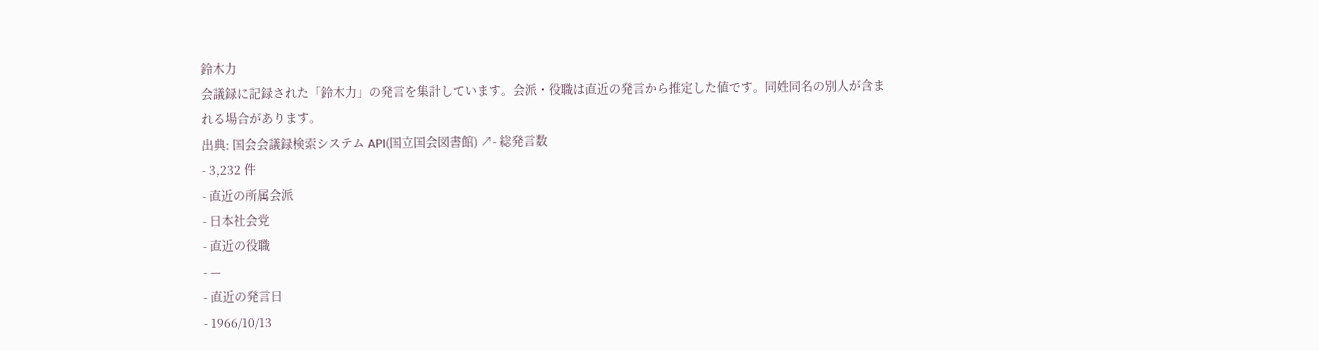鈴木力
会議録に記録された「鈴木力」の発言を集計しています。会派・役職は直近の発言から推定した値です。同姓同名の別人が含まれる場合があります。
出典: 国会会議録検索システム API(国立国会図書館) ↗- 総発言数
- 3,232 件
- 直近の所属会派
- 日本社会党
- 直近の役職
- —
- 直近の発言日
- 1966/10/13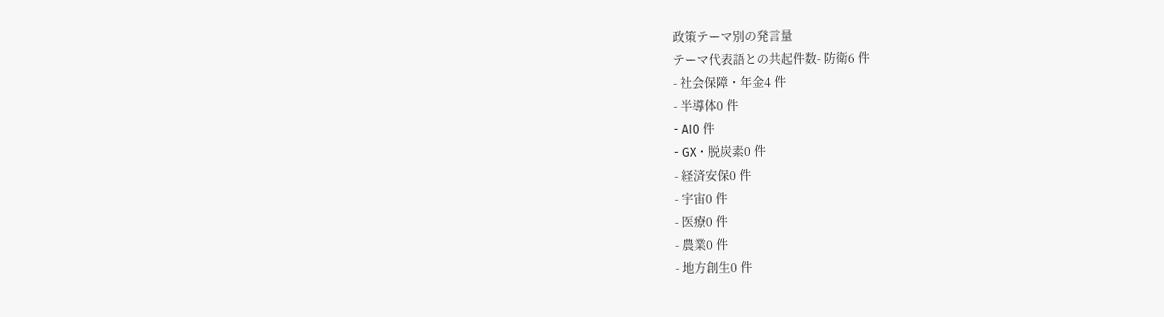政策テーマ別の発言量
テーマ代表語との共起件数- 防衛6 件
- 社会保障・年金4 件
- 半導体0 件
- AI0 件
- GX・脱炭素0 件
- 経済安保0 件
- 宇宙0 件
- 医療0 件
- 農業0 件
- 地方創生0 件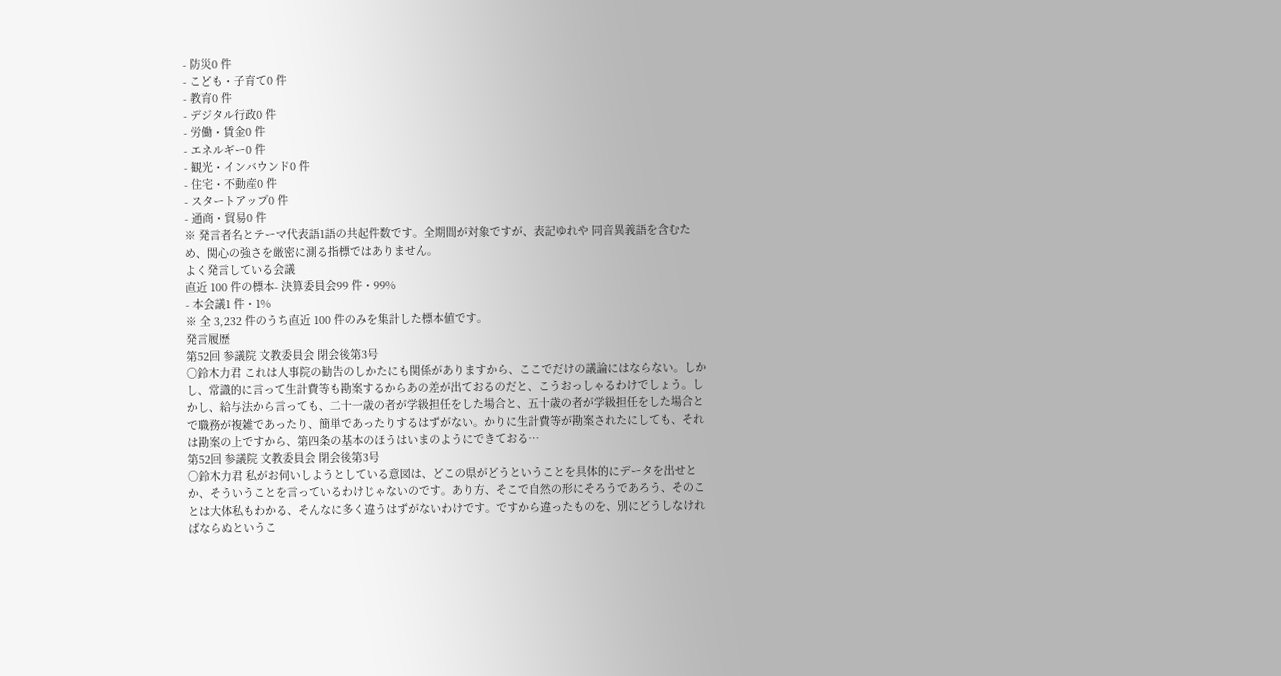- 防災0 件
- こども・子育て0 件
- 教育0 件
- デジタル行政0 件
- 労働・賃金0 件
- エネルギー0 件
- 観光・インバウンド0 件
- 住宅・不動産0 件
- スタートアップ0 件
- 通商・貿易0 件
※ 発言者名とテーマ代表語1語の共起件数です。全期間が対象ですが、表記ゆれや 同音異義語を含むため、関心の強さを厳密に測る指標ではありません。
よく発言している会議
直近 100 件の標本- 決算委員会99 件・99%
- 本会議1 件・1%
※ 全 3,232 件のうち直近 100 件のみを集計した標本値です。
発言履歴
第52回 参議院 文教委員会 閉会後第3号
○鈴木力君 これは人事院の勧告のしかたにも関係がありますから、ここでだけの議論にはならない。しかし、常識的に言って生計費等も勘案するからあの差が出ておるのだと、こうおっしゃるわけでしょう。しかし、給与法から言っても、二十一歳の者が学級担任をした場合と、五十歳の者が学級担任をした場合とで職務が複雑であったり、簡単であったりするはずがない。かりに生計費等が勘案されたにしても、それは勘案の上ですから、第四条の基本のほうはいまのようにできておる…
第52回 参議院 文教委員会 閉会後第3号
○鈴木力君 私がお伺いしようとしている意図は、どこの県がどうということを具体的にデータを出せとか、そういうことを言っているわけじゃないのです。あり方、そこで自然の形にそろうであろう、そのことは大体私もわかる、そんなに多く違うはずがないわけです。ですから違ったものを、別にどうしなければならぬというこ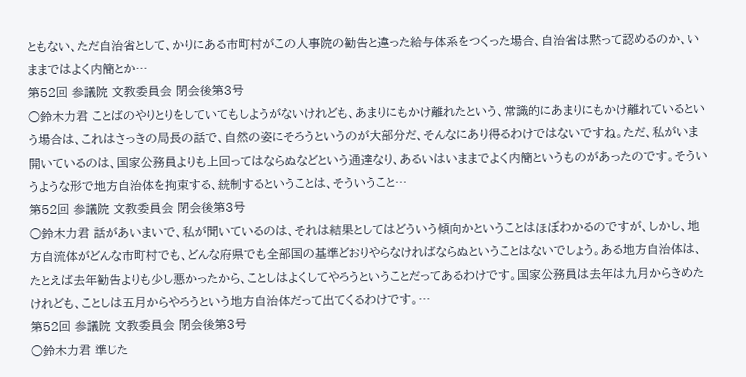ともない、ただ自治省として、かりにある市町村がこの人事院の勧告と違った給与体系をつくった場合、自治省は黙って認めるのか、いままではよく内簡とか…
第52回 参議院 文教委員会 閉会後第3号
○鈴木力君 ことばのやりとりをしていてもしようがないけれども、あまりにもかけ離れたという、常識的にあまりにもかけ離れているという場合は、これはさっきの局長の話で、自然の姿にそろうというのが大部分だ、そんなにあり得るわけではないですね。ただ、私がいま開いているのは、国家公務員よりも上回ってはならぬなどという通達なり、あるいはいままでよく内簡というものがあったのです。そういうような形で地方自治体を拘束する、統制するということは、そういうこと…
第52回 参議院 文教委員会 閉会後第3号
○鈴木力君 話があいまいで、私が聞いているのは、それは結果としてはどういう傾向かということはほぼわかるのですが、しかし、地方自流体がどんな市町村でも、どんな府県でも全部国の基準どおりやらなければならぬということはないでしょう。ある地方自治体は、たとえば去年勧告よりも少し悪かったから、ことしはよくしてやろうということだってあるわけです。国家公務員は去年は九月からきめたけれども、ことしは五月からやろうという地方自治体だって出てくるわけです。…
第52回 参議院 文教委員会 閉会後第3号
○鈴木力君 準じた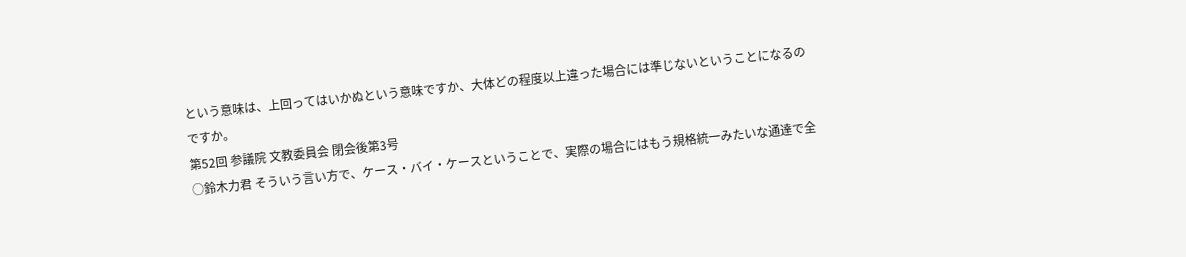という意味は、上回ってはいかぬという意味ですか、大体どの程度以上違った場合には準じないということになるのですか。
第52回 参議院 文教委員会 閉会後第3号
○鈴木力君 そういう言い方で、ケース・バイ・ケースということで、実際の場合にはもう規格統一みたいな通達で全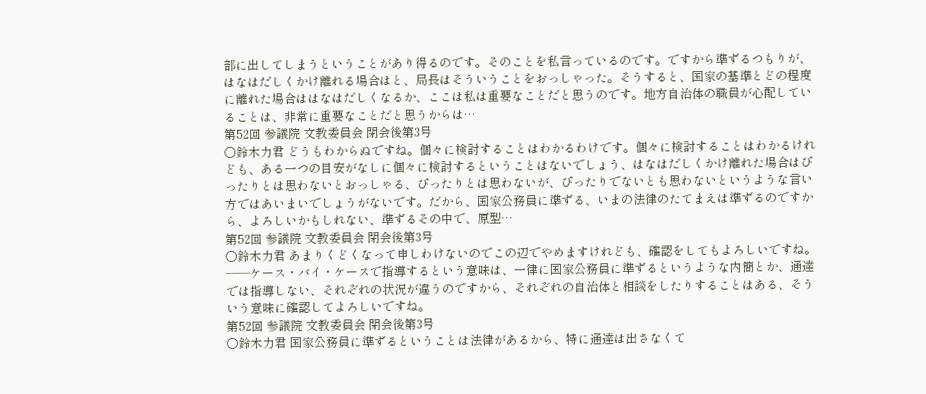部に出してしまうということがあり得るのです。そのことを私言っているのです。ですから準ずるつもりが、はなはだしくかけ離れる場合はと、局長はそういうことをおっしゃった。そうすると、国家の基準とどの程度に離れた場合ははなはだしくなるか、ここは私は重要なことだと思うのです。地方自治体の職員が心配していることは、非常に重要なことだと思うからは…
第52回 参議院 文教委員会 閉会後第3号
○鈴木力君 どうもわからぬですね。個々に検討することはわかるわけです。個々に検討することはわかるけれども、ある一つの目安がなしに個々に検討するということはないでしょう、はなはだしくかけ離れた場合はぴったりとは思わないとおっしゃる、ぴったりとは思わないが、ぴったりでないとも思わないというような言い方ではあいまいでしょうがないです。だから、国家公務員に準ずる、いまの法律のたてまえは準ずるのですから、よろしいかもしれない、準ずるその中で、原型…
第52回 参議院 文教委員会 閉会後第3号
○鈴木力君 あまりくどくなって申しわけないのでこの辺でやめますけれども、確認をしてもよろしいですね。——ケース・バイ・ケースで指導するという意味は、一律に国家公務員に準ずるというような内簡とか、通達では指導しない、それぞれの状況が違うのですから、それぞれの自治体と相談をしたりすることはある、そういう意味に確認してよろしいですね。
第52回 参議院 文教委員会 閉会後第3号
○鈴木力君 国家公務員に準ずるということは法律があるから、特に通達は出さなくて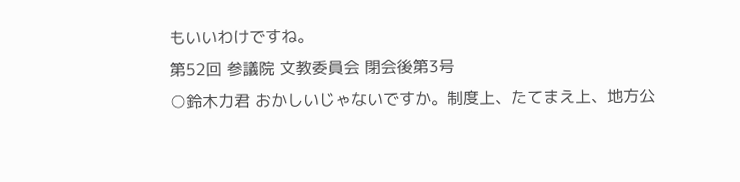もいいわけですね。
第52回 参議院 文教委員会 閉会後第3号
○鈴木力君 おかしいじゃないですか。制度上、たてまえ上、地方公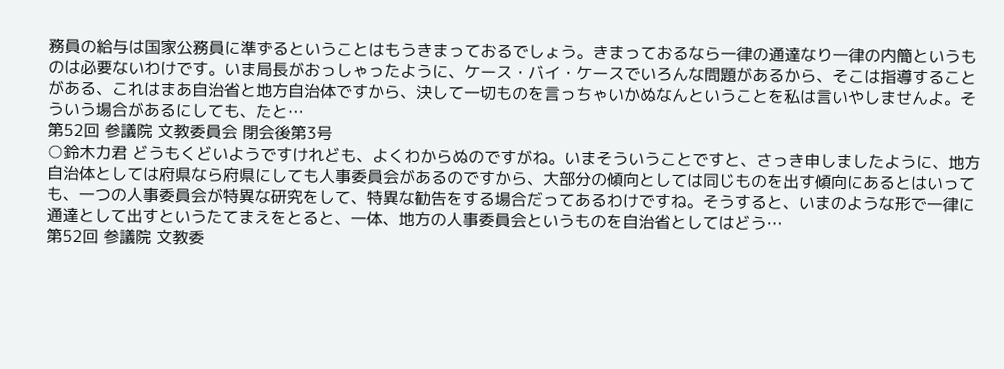務員の給与は国家公務員に準ずるということはもうきまっておるでしょう。きまっておるなら一律の通達なり一律の内簡というものは必要ないわけです。いま局長がおっしゃったように、ケース・バイ・ケースでいろんな問題があるから、そこは指導することがある、これはまあ自治省と地方自治体ですから、決して一切ものを言っちゃいかぬなんということを私は言いやしませんよ。そういう場合があるにしても、たと…
第52回 参議院 文教委員会 閉会後第3号
○鈴木力君 どうもくどいようですけれども、よくわからぬのですがね。いまそういうことですと、さっき申しましたように、地方自治体としては府県なら府県にしても人事委員会があるのですから、大部分の傾向としては同じものを出す傾向にあるとはいっても、一つの人事委員会が特異な研究をして、特異な勧告をする場合だってあるわけですね。そうすると、いまのような形で一律に通達として出すというたてまえをとると、一体、地方の人事委員会というものを自治省としてはどう…
第52回 参議院 文教委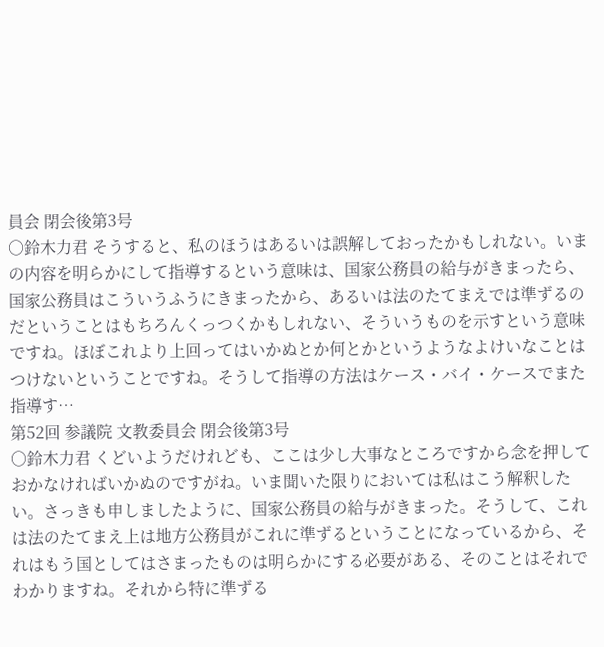員会 閉会後第3号
○鈴木力君 そうすると、私のほうはあるいは誤解しておったかもしれない。いまの内容を明らかにして指導するという意味は、国家公務員の給与がきまったら、国家公務員はこういうふうにきまったから、あるいは法のたてまえでは準ずるのだということはもちろんくっつくかもしれない、そういうものを示すという意味ですね。ほぼこれより上回ってはいかぬとか何とかというようなよけいなことはつけないということですね。そうして指導の方法はケース・バイ・ケースでまた指導す…
第52回 参議院 文教委員会 閉会後第3号
○鈴木力君 くどいようだけれども、ここは少し大事なところですから念を押しておかなければいかぬのですがね。いま聞いた限りにおいては私はこう解釈したい。さっきも申しましたように、国家公務員の給与がきまった。そうして、これは法のたてまえ上は地方公務員がこれに準ずるということになっているから、それはもう国としてはさまったものは明らかにする必要がある、そのことはそれでわかりますね。それから特に準ずる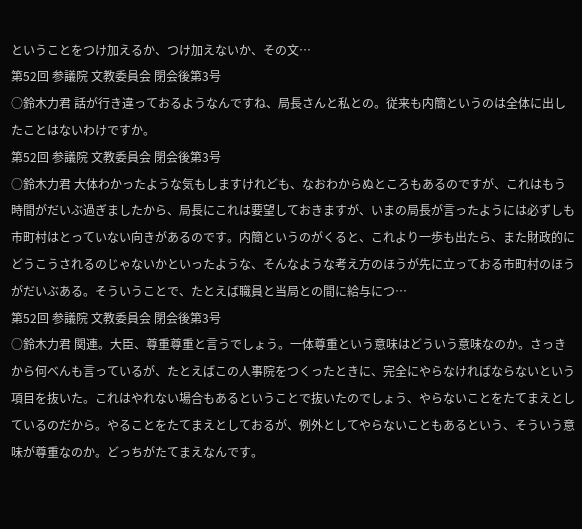ということをつけ加えるか、つけ加えないか、その文…
第52回 参議院 文教委員会 閉会後第3号
○鈴木力君 話が行き違っておるようなんですね、局長さんと私との。従来も内簡というのは全体に出したことはないわけですか。
第52回 参議院 文教委員会 閉会後第3号
○鈴木力君 大体わかったような気もしますけれども、なおわからぬところもあるのですが、これはもう時間がだいぶ過ぎましたから、局長にこれは要望しておきますが、いまの局長が言ったようには必ずしも市町村はとっていない向きがあるのです。内簡というのがくると、これより一歩も出たら、また財政的にどうこうされるのじゃないかといったような、そんなような考え方のほうが先に立っておる市町村のほうがだいぶある。そういうことで、たとえば職員と当局との間に給与につ…
第52回 参議院 文教委員会 閉会後第3号
○鈴木力君 関連。大臣、尊重尊重と言うでしょう。一体尊重という意味はどういう意味なのか。さっきから何べんも言っているが、たとえばこの人事院をつくったときに、完全にやらなければならないという項目を抜いた。これはやれない場合もあるということで抜いたのでしょう、やらないことをたてまえとしているのだから。やることをたてまえとしておるが、例外としてやらないこともあるという、そういう意味が尊重なのか。どっちがたてまえなんです。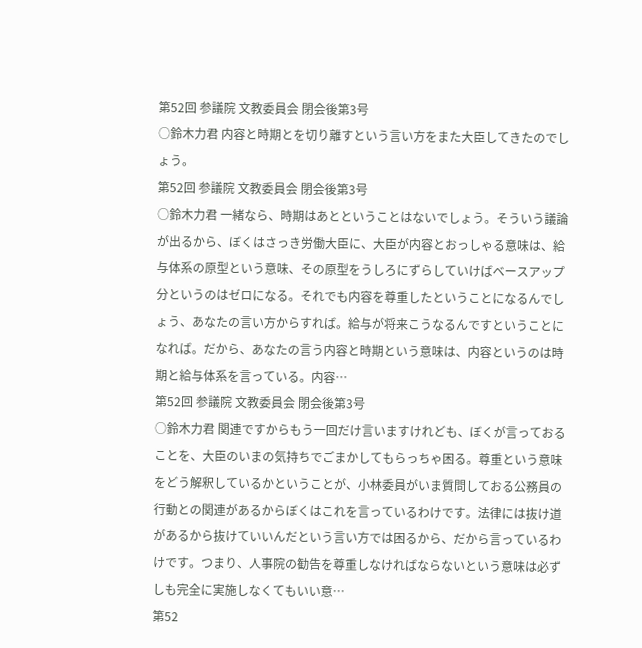第52回 参議院 文教委員会 閉会後第3号
○鈴木力君 内容と時期とを切り離すという言い方をまた大臣してきたのでしょう。
第52回 参議院 文教委員会 閉会後第3号
○鈴木力君 一緒なら、時期はあとということはないでしょう。そういう議論が出るから、ぼくはさっき労働大臣に、大臣が内容とおっしゃる意味は、給与体系の原型という意味、その原型をうしろにずらしていけばベースアップ分というのはゼロになる。それでも内容を尊重したということになるんでしょう、あなたの言い方からすれば。給与が将来こうなるんですということになれば。だから、あなたの言う内容と時期という意味は、内容というのは時期と給与体系を言っている。内容…
第52回 参議院 文教委員会 閉会後第3号
○鈴木力君 関連ですからもう一回だけ言いますけれども、ぼくが言っておることを、大臣のいまの気持ちでごまかしてもらっちゃ困る。尊重という意味をどう解釈しているかということが、小林委員がいま質問しておる公務員の行動との関連があるからぼくはこれを言っているわけです。法律には抜け道があるから抜けていいんだという言い方では困るから、だから言っているわけです。つまり、人事院の勧告を尊重しなければならないという意味は必ずしも完全に実施しなくてもいい意…
第52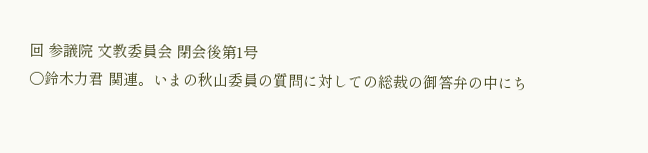回 参議院 文教委員会 閉会後第1号
○鈴木力君 関連。いまの秋山委員の質問に対しての総裁の御答弁の中にち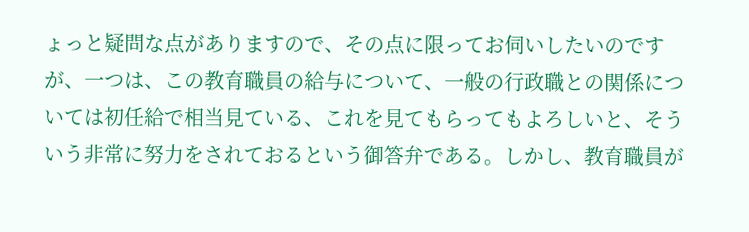ょっと疑問な点がありますので、その点に限ってお伺いしたいのですが、一つは、この教育職員の給与について、一般の行政職との関係については初任給で相当見ている、これを見てもらってもよろしいと、そういう非常に努力をされておるという御答弁である。しかし、教育職員が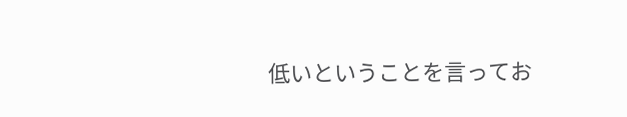低いということを言ってお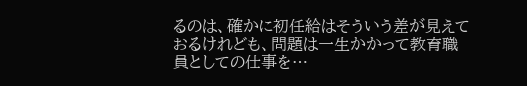るのは、確かに初任給はそういう差が見えておるけれども、問題は一生かかって教育職員としての仕事を…